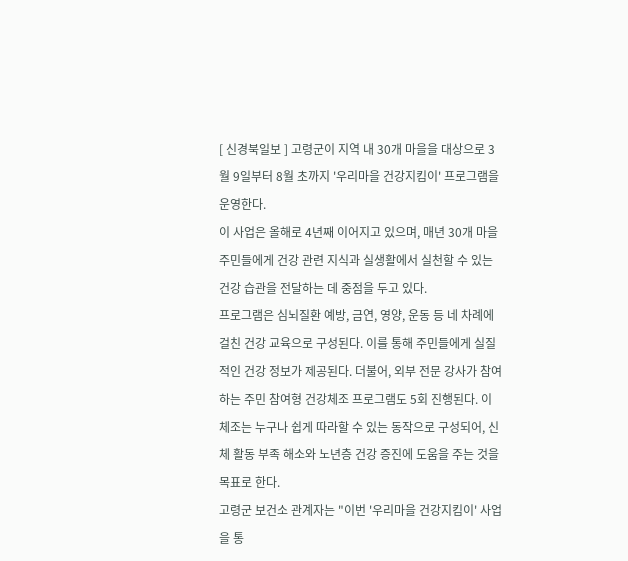[ 신경북일보 ] 고령군이 지역 내 30개 마을을 대상으로 3월 9일부터 8월 초까지 '우리마을 건강지킴이' 프로그램을 운영한다.
이 사업은 올해로 4년째 이어지고 있으며, 매년 30개 마을 주민들에게 건강 관련 지식과 실생활에서 실천할 수 있는 건강 습관을 전달하는 데 중점을 두고 있다.
프로그램은 심뇌질환 예방, 금연, 영양, 운동 등 네 차례에 걸친 건강 교육으로 구성된다. 이를 통해 주민들에게 실질적인 건강 정보가 제공된다. 더불어, 외부 전문 강사가 참여하는 주민 참여형 건강체조 프로그램도 5회 진행된다. 이 체조는 누구나 쉽게 따라할 수 있는 동작으로 구성되어, 신체 활동 부족 해소와 노년층 건강 증진에 도움을 주는 것을 목표로 한다.
고령군 보건소 관계자는 "이번 '우리마을 건강지킴이' 사업을 통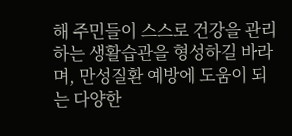해 주민들이 스스로 건강을 관리하는 생활습관을 형성하길 바라며, 만성질환 예방에 도움이 되는 다양한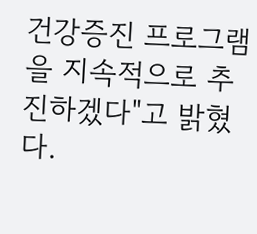건강증진 프로그램을 지속적으로 추진하겠다"고 밝혔다.